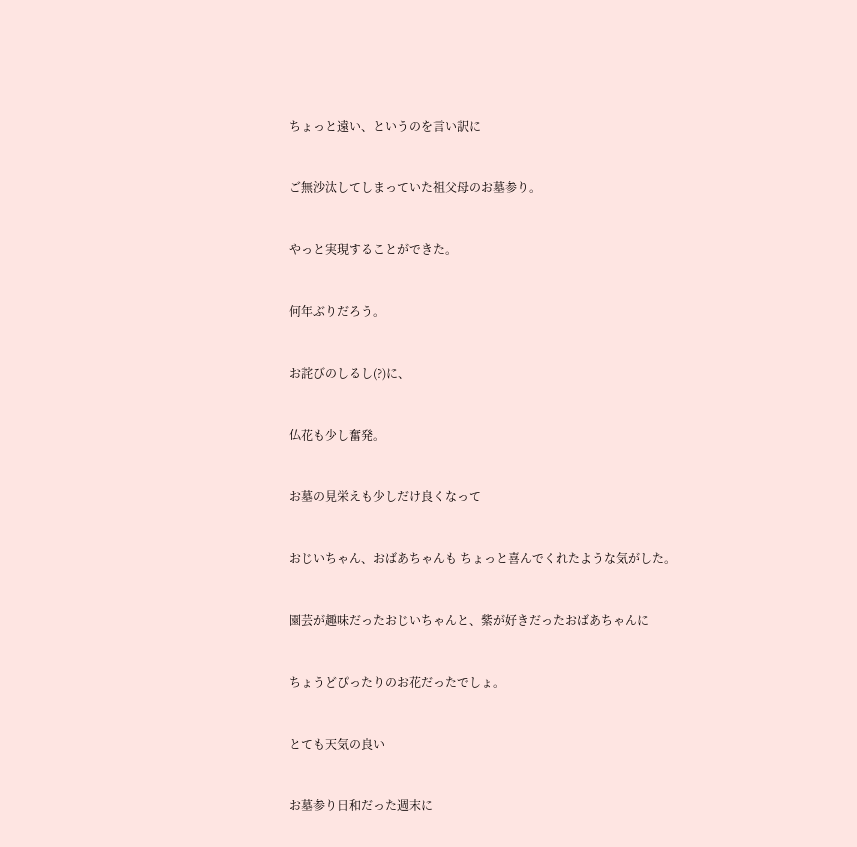ちょっと遠い、というのを言い訳に


ご無沙汰してしまっていた祖父母のお墓参り。


やっと実現することができた。


何年ぶりだろう。


お詫びのしるし(?)に、


仏花も少し奮発。


お墓の見栄えも少しだけ良くなって


おじいちゃん、おばあちゃんも ちょっと喜んでくれたような気がした。


園芸が趣味だったおじいちゃんと、紫が好きだったおばあちゃんに


ちょうどぴったりのお花だったでしょ。


とても天気の良い


お墓参り日和だった週末に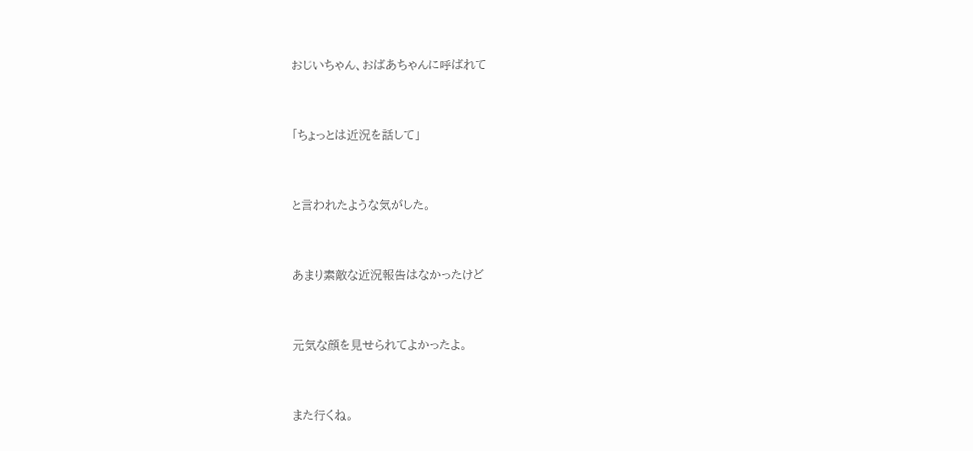おじいちゃん、おばあちゃんに呼ばれて


「ちょっとは近況を話して」


と言われたような気がした。


あまり素敵な近況報告はなかったけど


元気な顔を見せられてよかったよ。


また行くね。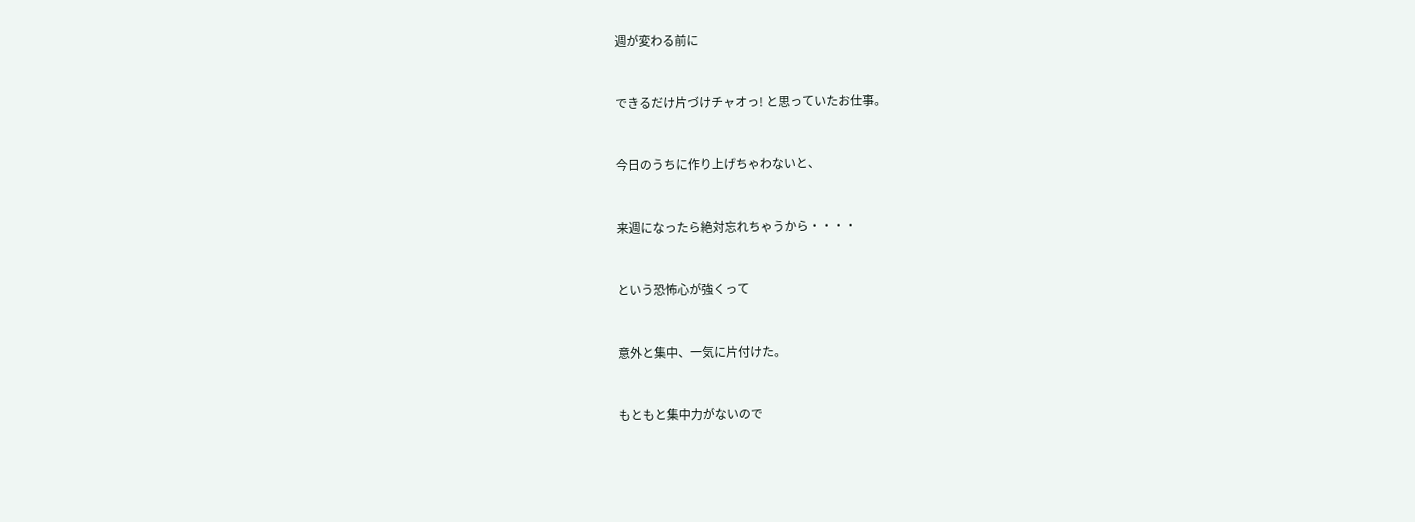週が変わる前に


できるだけ片づけチャオっ! と思っていたお仕事。


今日のうちに作り上げちゃわないと、


来週になったら絶対忘れちゃうから・・・・


という恐怖心が強くって


意外と集中、一気に片付けた。


もともと集中力がないので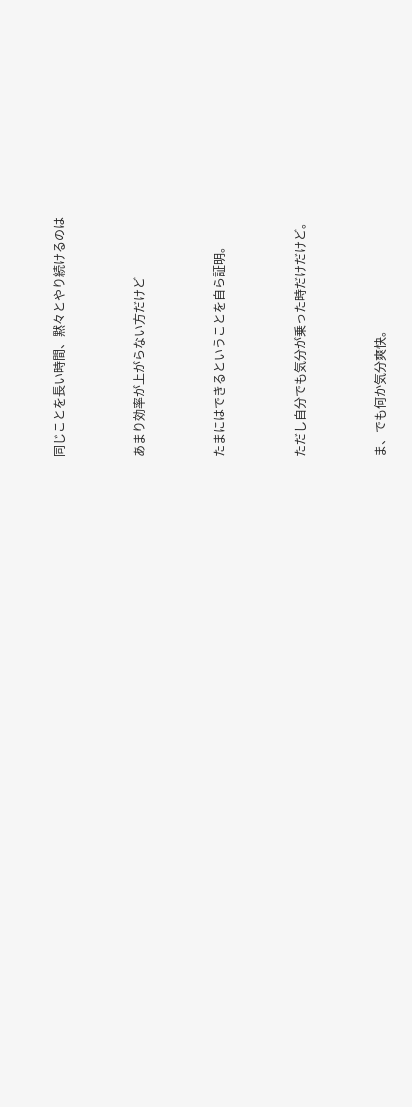同じことを長い時間、黙々とやり続けるのは


あまり効率が上がらない方だけど


たまにはできるということを自ら証明。


ただし自分でも気分が乗った時だけだけど。


ま、でも何か気分爽快。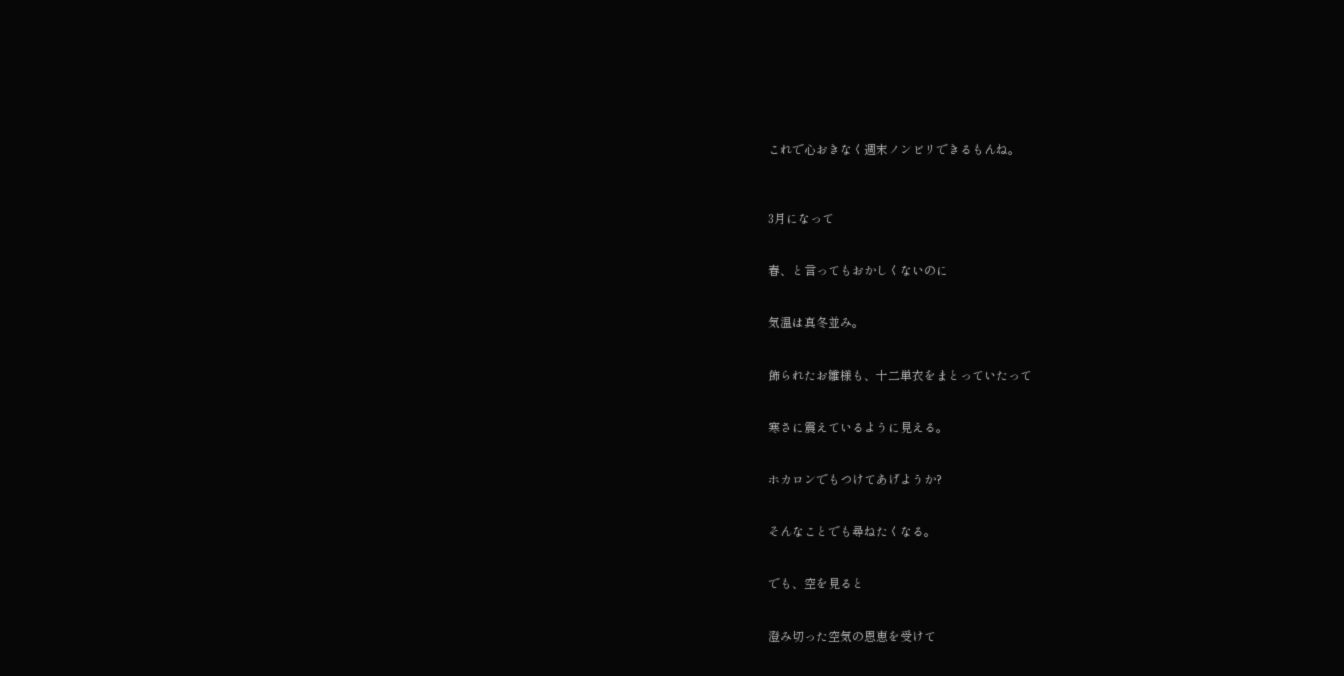これで心おきなく週末ノンビリできるもんね。



3月になって


春、と言ってもおかしくないのに


気温は真冬並み。


飾られたお雛様も、十二単衣をまとっていたって


寒さに震えているように見える。


ホカロンでもつけてあげようか?


そんなことでも尋ねたくなる。


でも、空を見ると


澄み切った空気の恩恵を受けて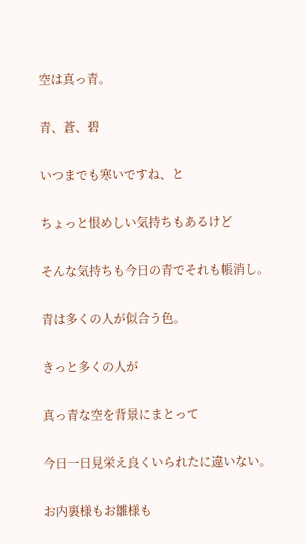空は真っ青。


青、蒼、碧


いつまでも寒いですね、と


ちょっと恨めしい気持ちもあるけど


そんな気持ちも今日の青でそれも帳消し。


青は多くの人が似合う色。


きっと多くの人が


真っ青な空を背景にまとって


今日一日見栄え良くいられたに違いない。


お内裏様もお雛様も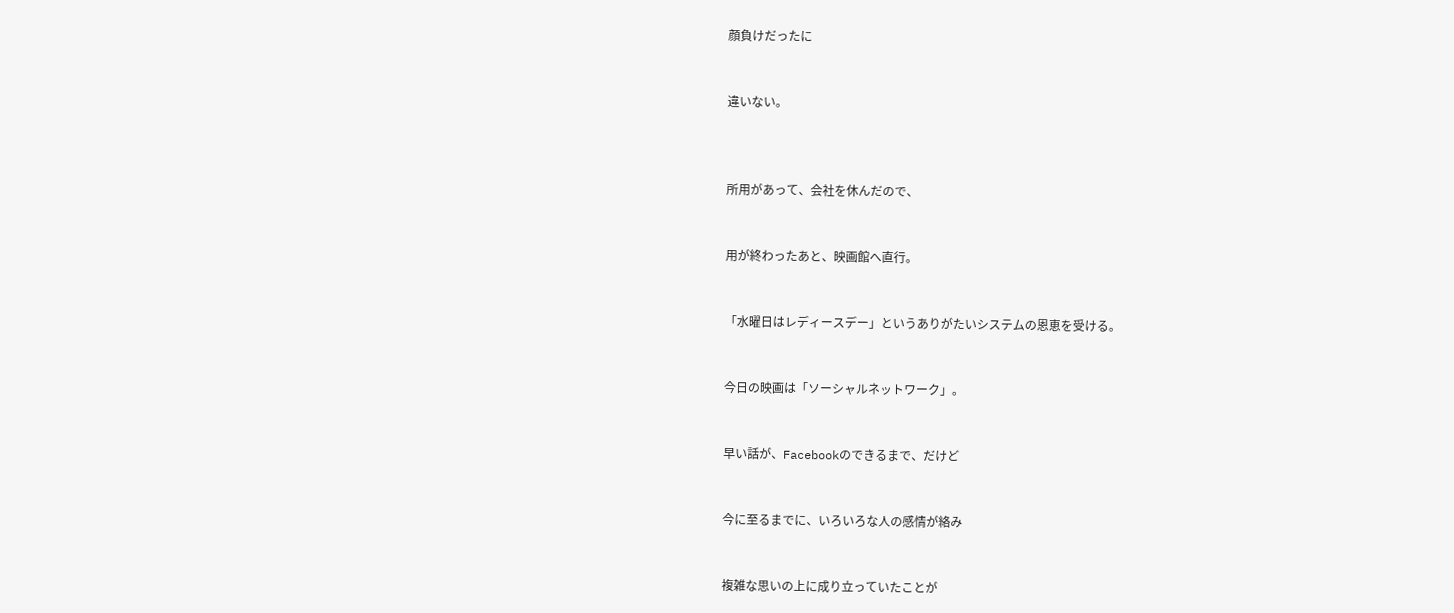顔負けだったに


違いない。



所用があって、会社を休んだので、


用が終わったあと、映画館へ直行。


「水曜日はレディースデー」というありがたいシステムの恩恵を受ける。


今日の映画は「ソーシャルネットワーク」。


早い話が、Facebookのできるまで、だけど


今に至るまでに、いろいろな人の感情が絡み


複雑な思いの上に成り立っていたことが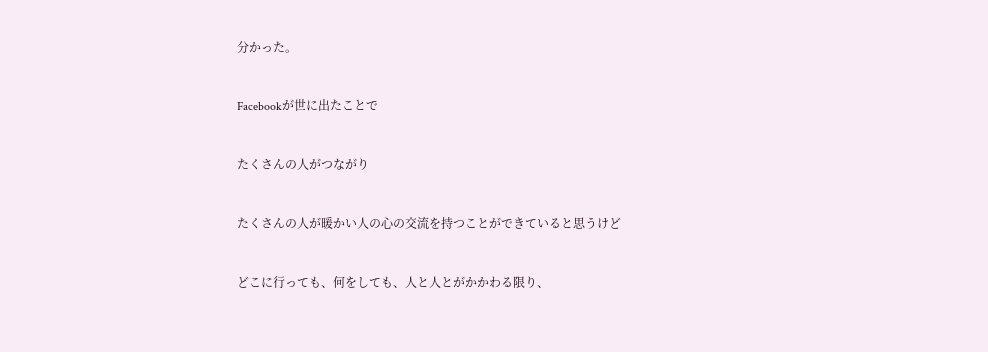分かった。


Facebookが世に出たことで


たくさんの人がつながり


たくさんの人が暖かい人の心の交流を持つことができていると思うけど


どこに行っても、何をしても、人と人とがかかわる限り、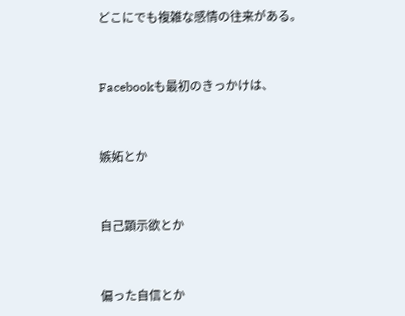どこにでも複雑な感情の往来がある。


Facebookも最初のきっかけは、


嫉妬とか


自己顕示欲とか


偏った自信とか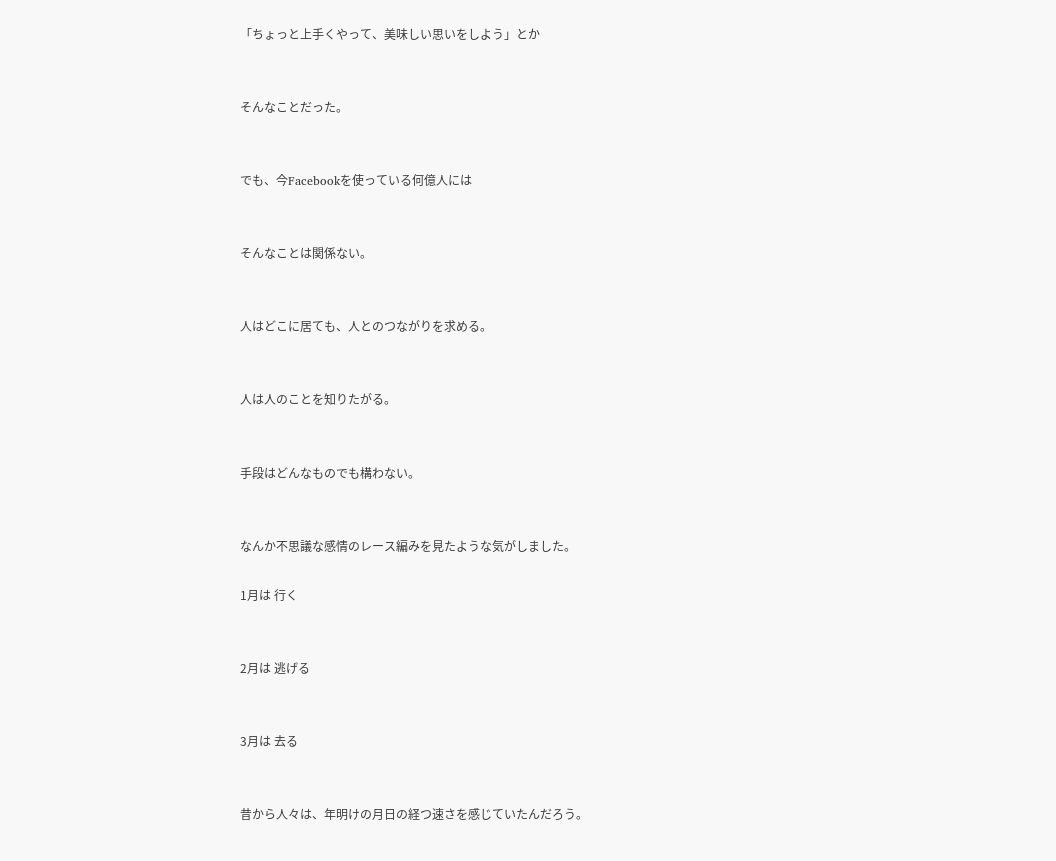「ちょっと上手くやって、美味しい思いをしよう」とか


そんなことだった。


でも、今Facebookを使っている何億人には


そんなことは関係ない。


人はどこに居ても、人とのつながりを求める。


人は人のことを知りたがる。


手段はどんなものでも構わない。


なんか不思議な感情のレース編みを見たような気がしました。

1月は 行く


2月は 逃げる


3月は 去る


昔から人々は、年明けの月日の経つ速さを感じていたんだろう。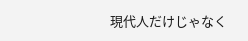現代人だけじゃなく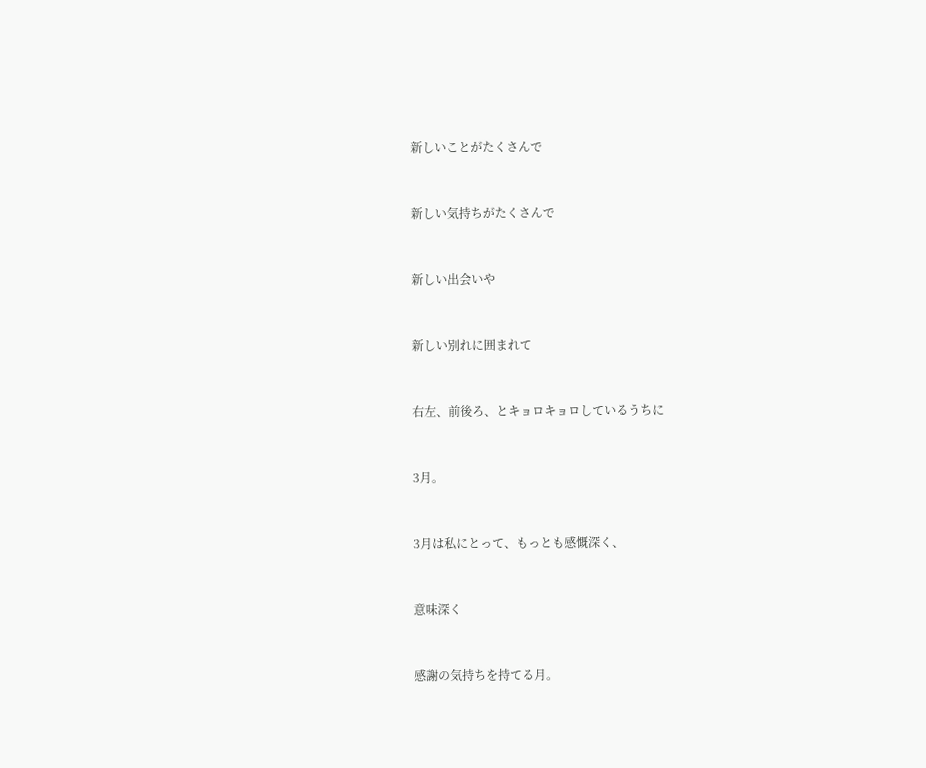新しいことがたくさんで


新しい気持ちがたくさんで


新しい出会いや


新しい別れに囲まれて


右左、前後ろ、とキョロキョロしているうちに


3月。


3月は私にとって、もっとも感慨深く、


意味深く


感謝の気持ちを持てる月。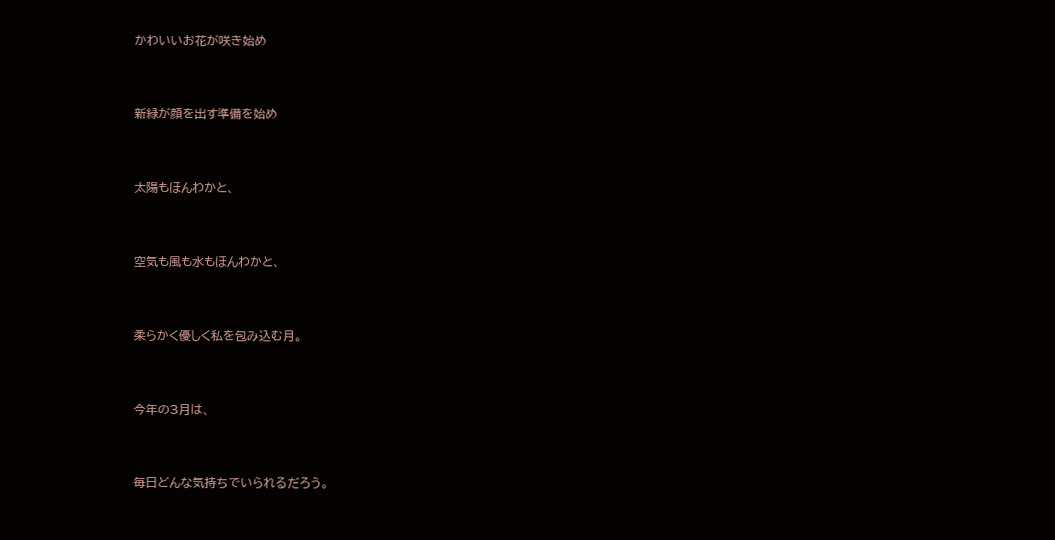かわいいお花が咲き始め


新緑が顔を出す準備を始め


太陽もほんわかと、


空気も風も水もほんわかと、


柔らかく優しく私を包み込む月。


今年の3月は、


毎日どんな気持ちでいられるだろう。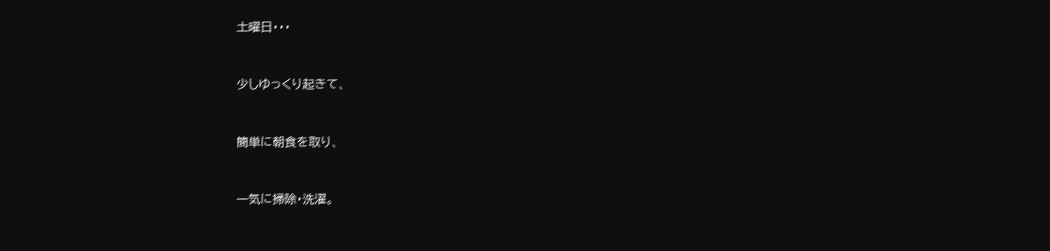土曜日・・・


少しゆっくり起きて、


簡単に朝食を取り、


一気に掃除・洗濯。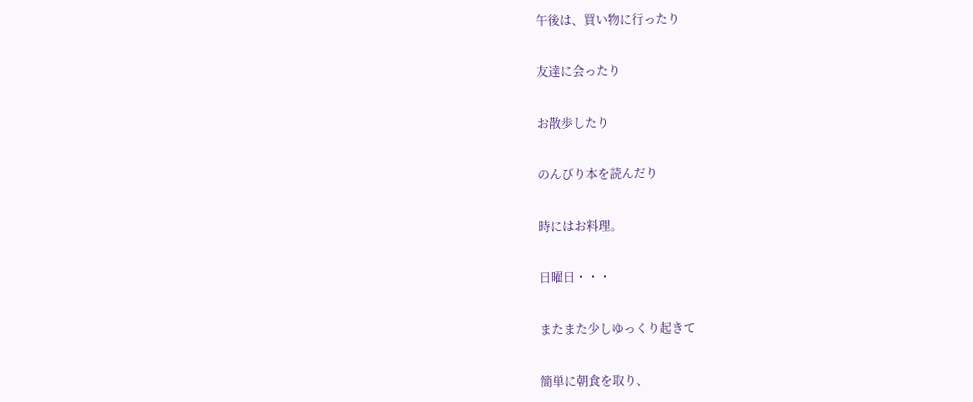午後は、買い物に行ったり


友達に会ったり


お散歩したり


のんびり本を読んだり


時にはお料理。


日曜日・・・


またまた少しゆっくり起きて


簡単に朝食を取り、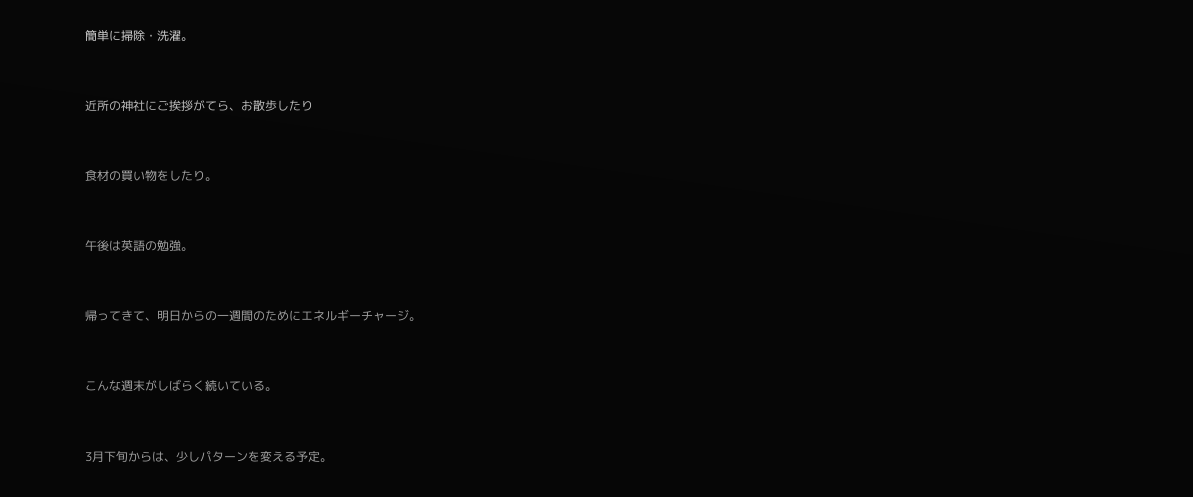簡単に掃除・洗濯。


近所の神社にご挨拶がてら、お散歩したり


食材の買い物をしたり。


午後は英語の勉強。


帰ってきて、明日からの一週間のためにエネルギーチャージ。


こんな週末がしばらく続いている。


3月下旬からは、少しパターンを変える予定。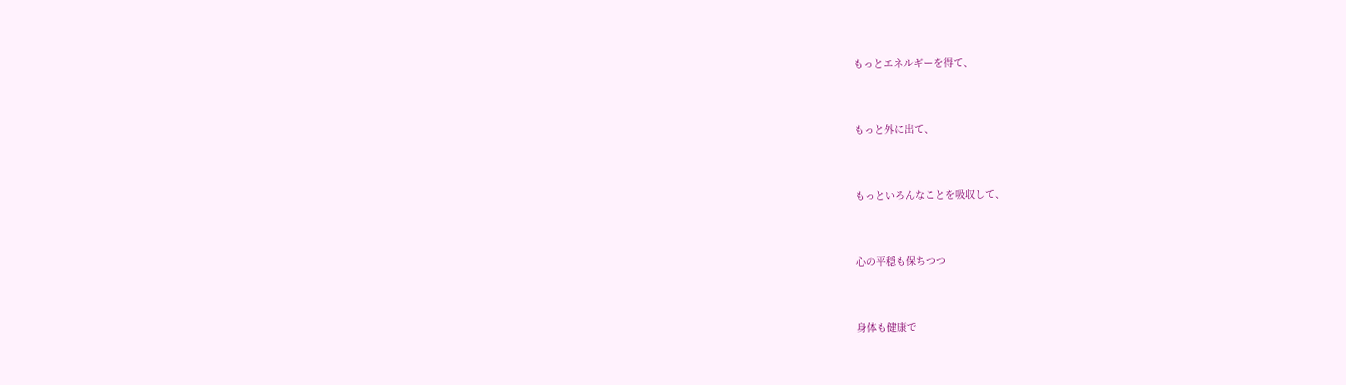もっとエネルギーを得て、


もっと外に出て、


もっといろんなことを吸収して、


心の平穏も保ちつつ


身体も健康で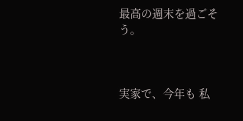最高の週末を過ごそう。



実家で、今年も 私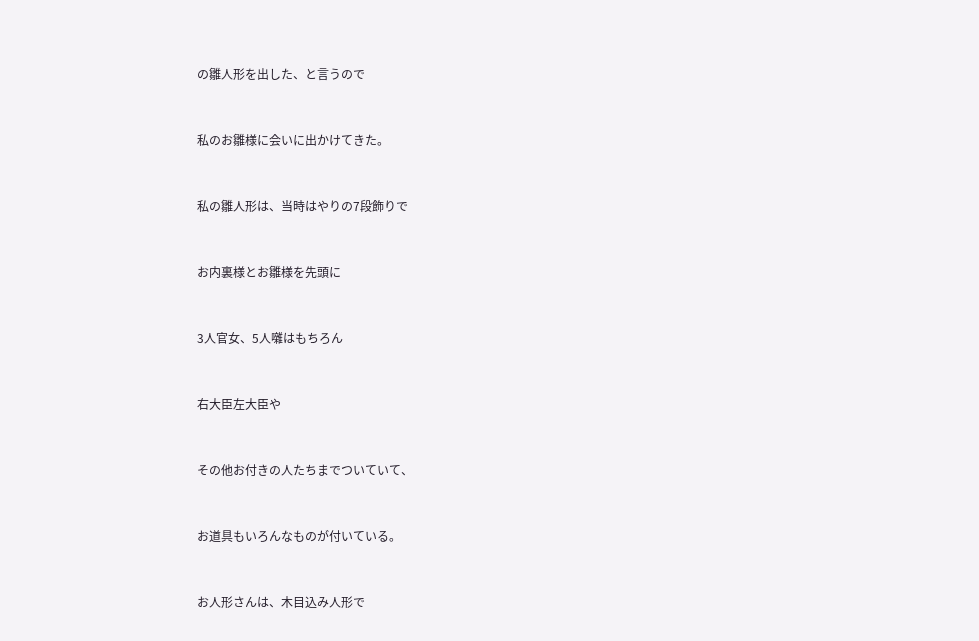の雛人形を出した、と言うので


私のお雛様に会いに出かけてきた。


私の雛人形は、当時はやりの7段飾りで


お内裏様とお雛様を先頭に


3人官女、5人囃はもちろん


右大臣左大臣や


その他お付きの人たちまでついていて、


お道具もいろんなものが付いている。


お人形さんは、木目込み人形で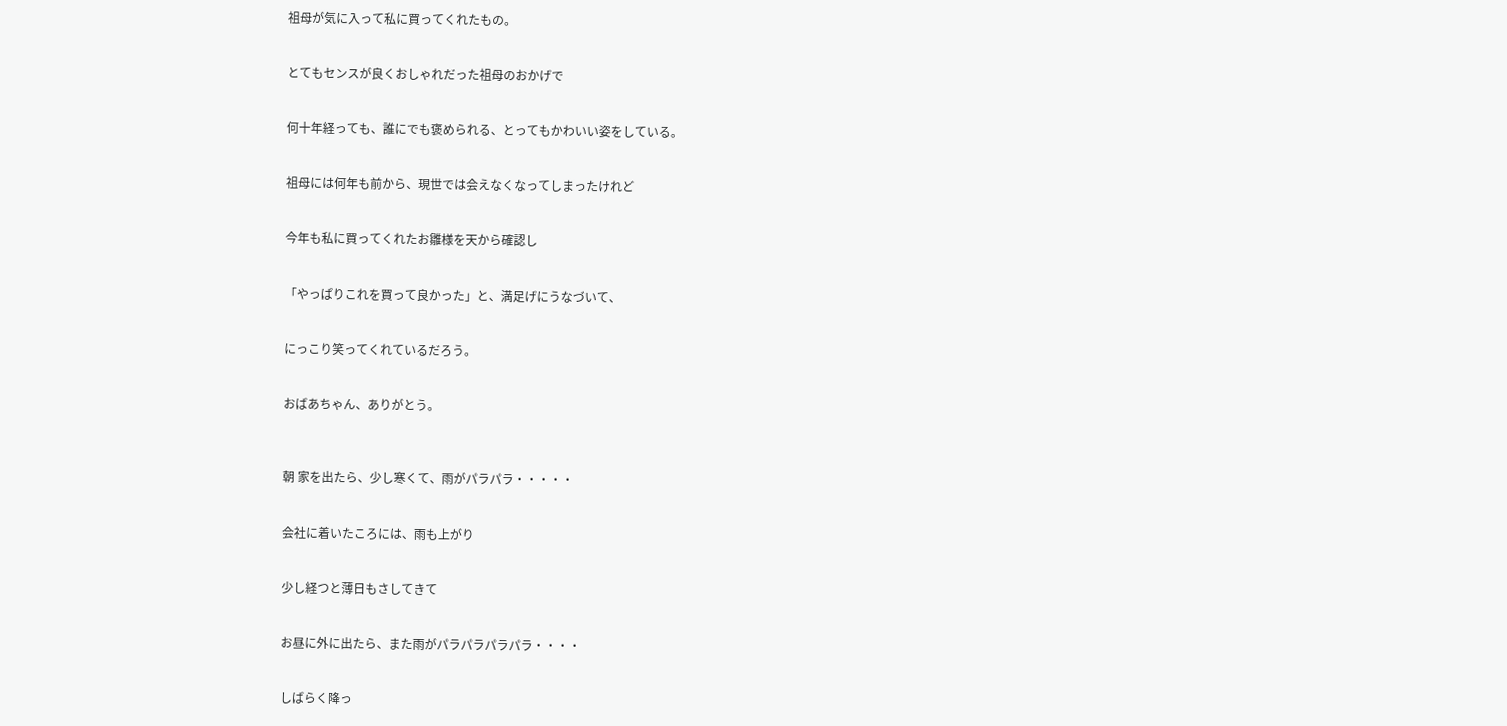祖母が気に入って私に買ってくれたもの。


とてもセンスが良くおしゃれだった祖母のおかげで


何十年経っても、誰にでも褒められる、とってもかわいい姿をしている。


祖母には何年も前から、現世では会えなくなってしまったけれど


今年も私に買ってくれたお雛様を天から確認し


「やっぱりこれを買って良かった」と、満足げにうなづいて、


にっこり笑ってくれているだろう。


おばあちゃん、ありがとう。



朝 家を出たら、少し寒くて、雨がパラパラ・・・・・


会社に着いたころには、雨も上がり


少し経つと薄日もさしてきて


お昼に外に出たら、また雨がパラパラパラパラ・・・・


しばらく降っ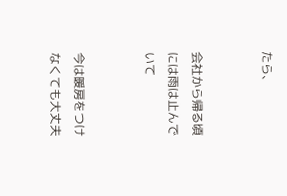たら、


会社から帰る頃には雨は止んでいて


今は暖房をつけなくても大丈夫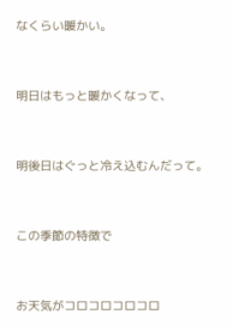なくらい暖かい。


明日はもっと暖かくなって、


明後日はぐっと冷え込むんだって。


この季節の特徴で


お天気がコロコロコロコロ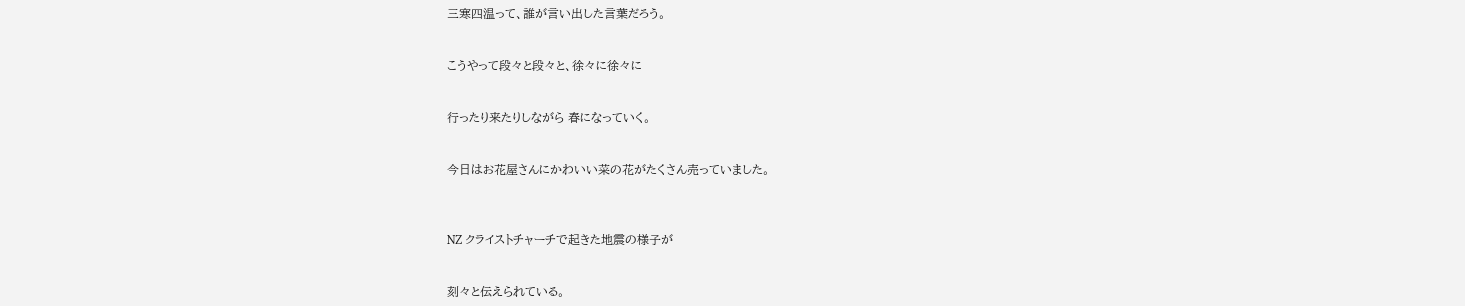三寒四温って、誰が言い出した言葉だろう。


こうやって段々と段々と、徐々に徐々に


行ったり来たりしながら 春になっていく。


今日はお花屋さんにかわいい菜の花がたくさん売っていました。



NZ クライストチャーチで起きた地震の様子が


刻々と伝えられている。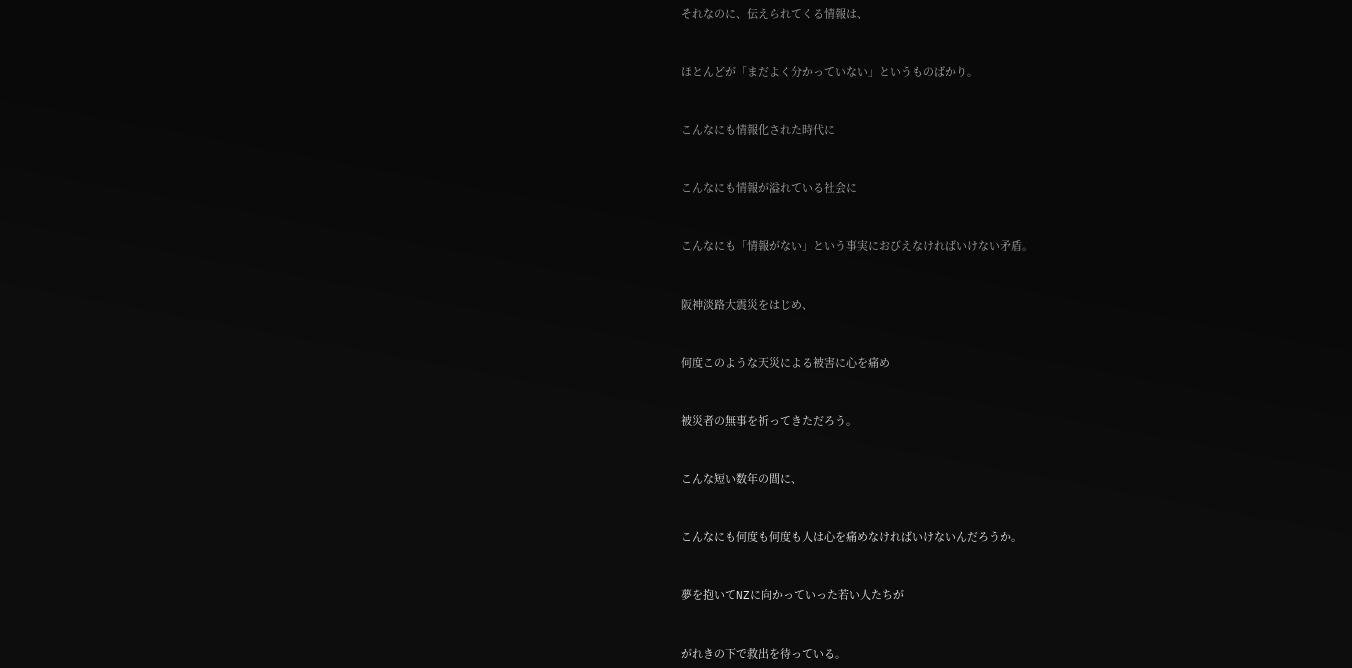それなのに、伝えられてくる情報は、


ほとんどが「まだよく分かっていない」というものばかり。


こんなにも情報化された時代に


こんなにも情報が溢れている社会に


こんなにも「情報がない」という事実におびえなければいけない矛盾。


阪神淡路大震災をはじめ、


何度このような天災による被害に心を痛め


被災者の無事を祈ってきただろう。


こんな短い数年の間に、


こんなにも何度も何度も人は心を痛めなければいけないんだろうか。


夢を抱いてNZに向かっていった若い人たちが


がれきの下で救出を待っている。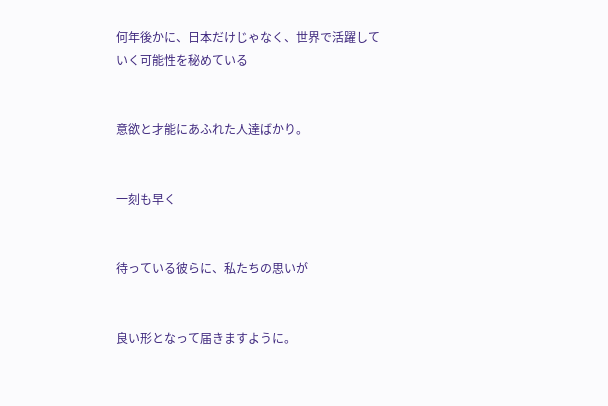何年後かに、日本だけじゃなく、世界で活躍していく可能性を秘めている


意欲と才能にあふれた人達ばかり。


一刻も早く


待っている彼らに、私たちの思いが


良い形となって届きますように。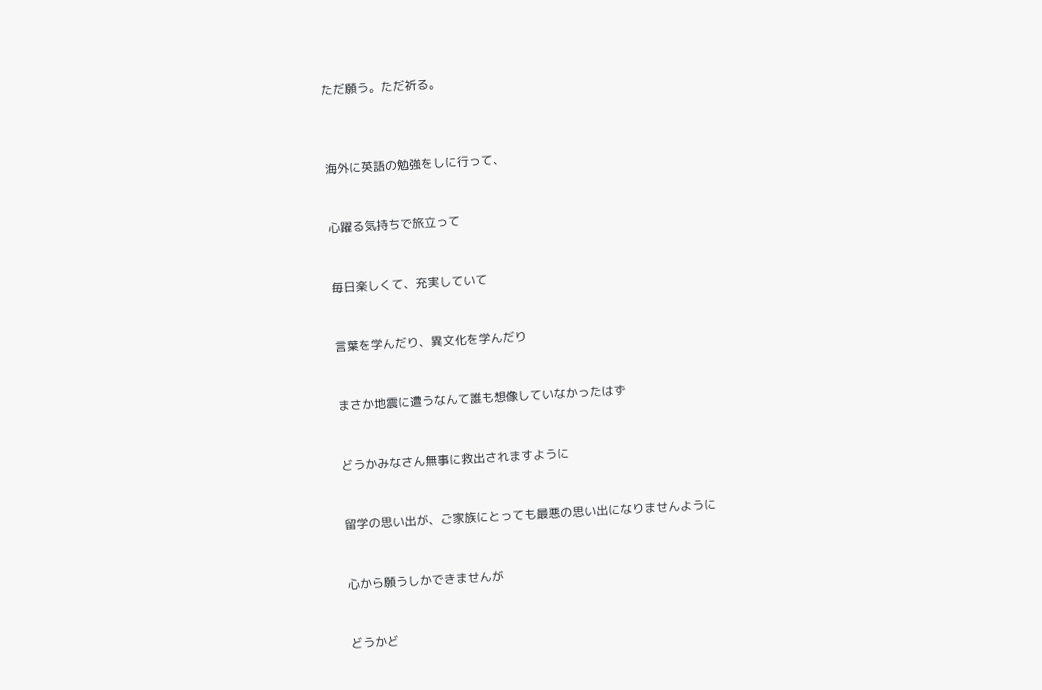ただ願う。ただ祈る。



海外に英語の勉強をしに行って、


心躍る気持ちで旅立って


毎日楽しくて、充実していて


言葉を学んだり、異文化を学んだり


まさか地震に遭うなんて誰も想像していなかったはず


どうかみなさん無事に救出されますように


留学の思い出が、ご家族にとっても最悪の思い出になりませんように


心から願うしかできませんが


どうかど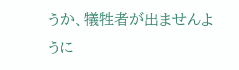うか、犠牲者が出ませんように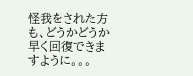怪我をされた方も、どうかどうか早く回復できますように。。。